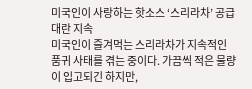미국인이 사랑하는 핫소스 ‘스리라차’ 공급 대란 지속
미국인이 즐겨먹는 스리라차가 지속적인 품귀 사태를 겪는 중이다. 가끔씩 적은 물량이 입고되긴 하지만,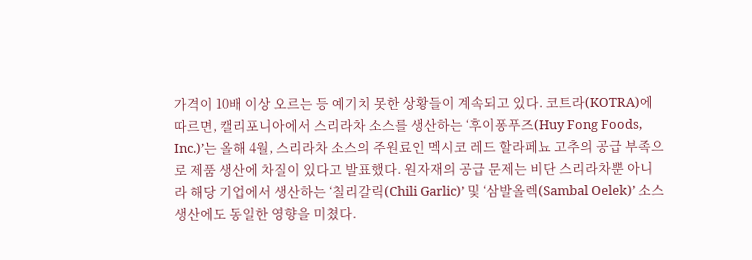가격이 10배 이상 오르는 등 예기치 못한 상황들이 계속되고 있다. 코트라(KOTRA)에 따르면, 캘리포니아에서 스리라차 소스를 생산하는 ‘후이퐁푸즈(Huy Fong Foods, Inc.)’는 올해 4월, 스리라차 소스의 주원료인 멕시코 레드 할라페뇨 고추의 공급 부족으로 제품 생산에 차질이 있다고 발표했다. 원자재의 공급 문제는 비단 스리라차뿐 아니라 해당 기업에서 생산하는 ‘칠리갈릭(Chili Garlic)’ 및 ‘삼발올렉(Sambal Oelek)’ 소스 생산에도 동일한 영향을 미쳤다.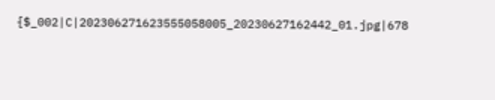{$_002|C|202306271623555058005_20230627162442_01.jpg|678